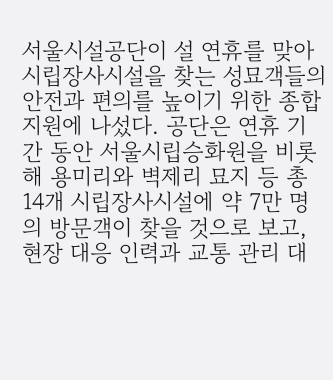서울시설공단이 설 연휴를 맞아 시립장사시설을 찾는 성묘객들의 안전과 편의를 높이기 위한 종합 지원에 나섰다. 공단은 연휴 기간 동안 서울시립승화원을 비롯해 용미리와 벽제리 묘지 등 총 14개 시립장사시설에 약 7만 명의 방문객이 찾을 것으로 보고, 현장 대응 인력과 교통 관리 대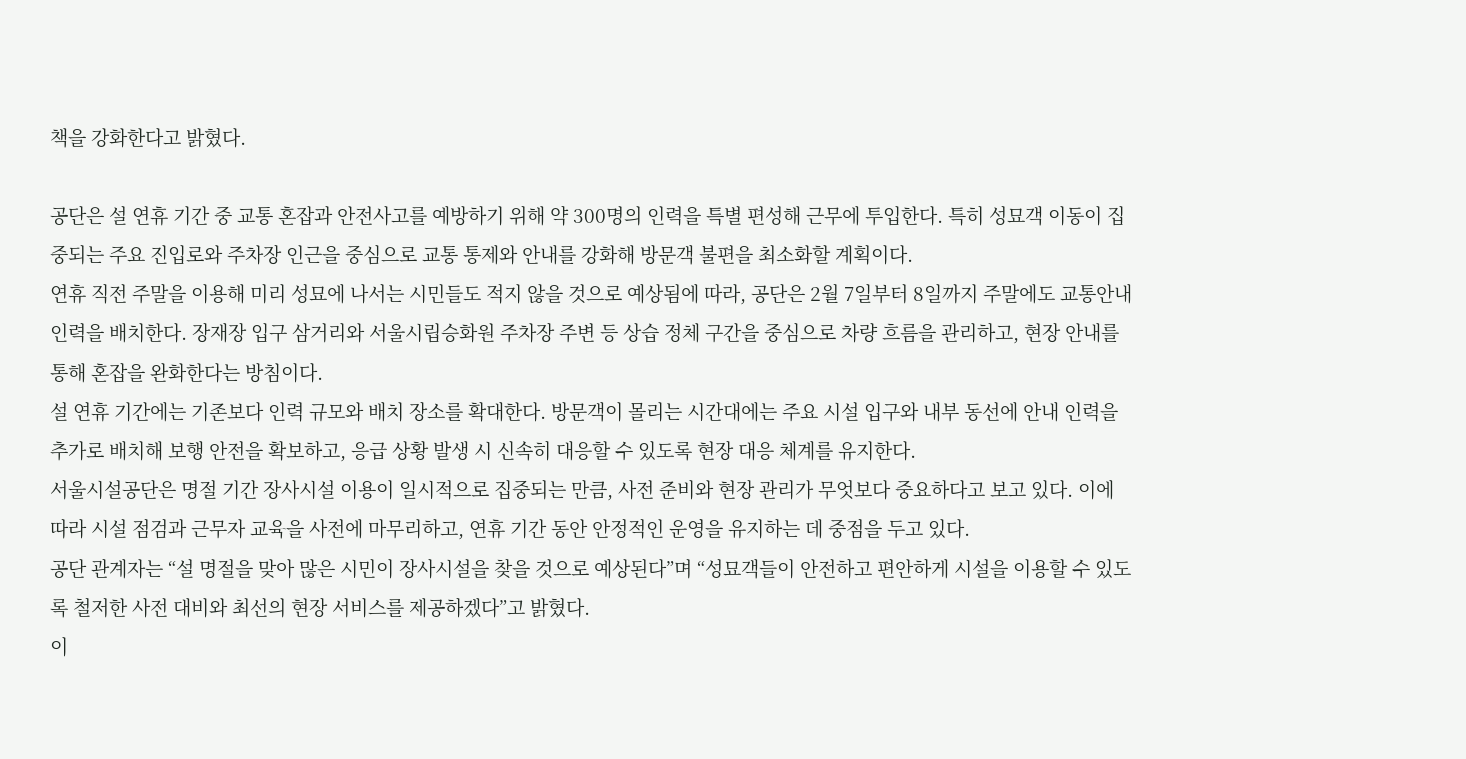책을 강화한다고 밝혔다.

공단은 설 연휴 기간 중 교통 혼잡과 안전사고를 예방하기 위해 약 300명의 인력을 특별 편성해 근무에 투입한다. 특히 성묘객 이동이 집중되는 주요 진입로와 주차장 인근을 중심으로 교통 통제와 안내를 강화해 방문객 불편을 최소화할 계획이다.
연휴 직전 주말을 이용해 미리 성묘에 나서는 시민들도 적지 않을 것으로 예상됨에 따라, 공단은 2월 7일부터 8일까지 주말에도 교통안내 인력을 배치한다. 장재장 입구 삼거리와 서울시립승화원 주차장 주변 등 상습 정체 구간을 중심으로 차량 흐름을 관리하고, 현장 안내를 통해 혼잡을 완화한다는 방침이다.
설 연휴 기간에는 기존보다 인력 규모와 배치 장소를 확대한다. 방문객이 몰리는 시간대에는 주요 시설 입구와 내부 동선에 안내 인력을 추가로 배치해 보행 안전을 확보하고, 응급 상황 발생 시 신속히 대응할 수 있도록 현장 대응 체계를 유지한다.
서울시설공단은 명절 기간 장사시설 이용이 일시적으로 집중되는 만큼, 사전 준비와 현장 관리가 무엇보다 중요하다고 보고 있다. 이에 따라 시설 점검과 근무자 교육을 사전에 마무리하고, 연휴 기간 동안 안정적인 운영을 유지하는 데 중점을 두고 있다.
공단 관계자는 “설 명절을 맞아 많은 시민이 장사시설을 찾을 것으로 예상된다”며 “성묘객들이 안전하고 편안하게 시설을 이용할 수 있도록 철저한 사전 대비와 최선의 현장 서비스를 제공하겠다”고 밝혔다.
이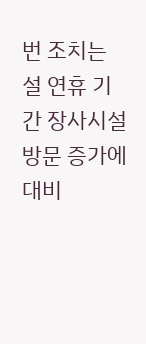번 조치는 설 연휴 기간 장사시설 방문 증가에 대비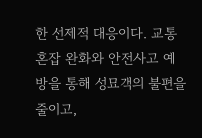한 선제적 대응이다. 교통 혼잡 완화와 안전사고 예방을 통해 성묘객의 불편을 줄이고,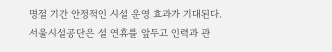명절 기간 안정적인 시설 운영 효과가 기대된다.
서울시설공단은 설 연휴를 앞두고 인력과 관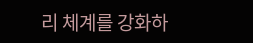리 체계를 강화하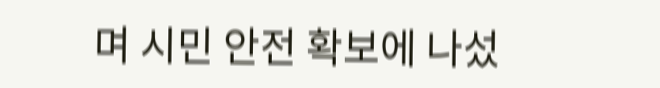며 시민 안전 확보에 나섰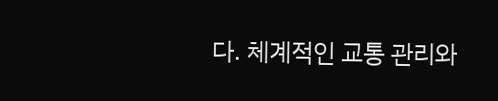다. 체계적인 교통 관리와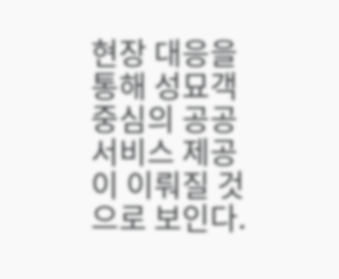현장 대응을 통해 성묘객 중심의 공공 서비스 제공이 이뤄질 것으로 보인다.